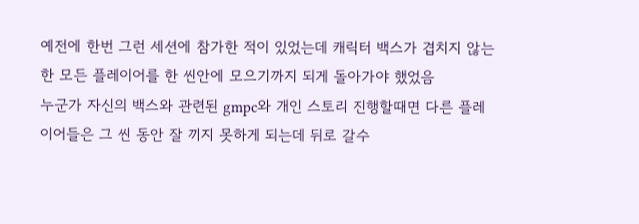예전에 한번 그런 세션에 참가한 적이 있었는데 캐릭터 백스가 겹치지 않는 한 모든 플레이어를 한 씬안에 모으기까지 되게 돌아가야 했었음
누군가 자신의 백스와 관련된 gmpc와 개인 스토리 진행할때면 다른 플레이어들은 그 씬 동안 잘 끼지 못하게 되는데 뒤로 갈수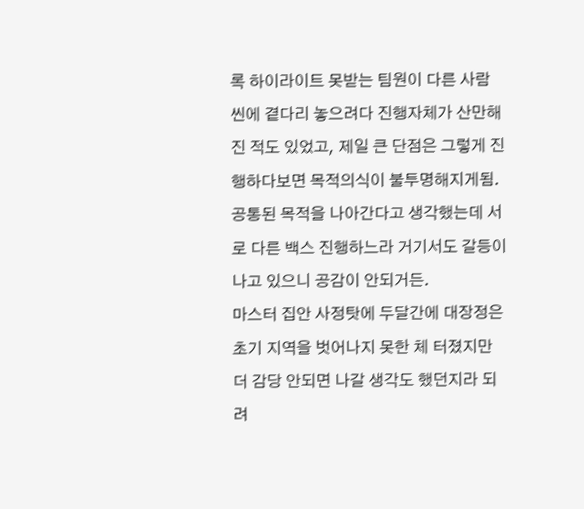록 하이라이트 못받는 팀원이 다른 사람 씬에 곁다리 놓으려다 진행자체가 산만해진 적도 있었고, 제일 큰 단점은 그렇게 진행하다보면 목적의식이 불투명해지게됨.
공통된 목적을 나아간다고 생각했는데 서로 다른 백스 진행하느라 거기서도 갈등이 나고 있으니 공감이 안되거든.
마스터 집안 사정탓에 두달간에 대장정은 초기 지역을 벗어나지 못한 체 터졌지만 더 감당 안되면 나갈 생각도 했던지라 되려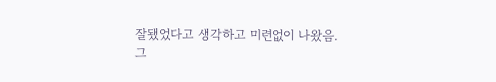잘됐었다고 생각하고 미련없이 나왔음.
그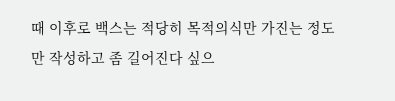때 이후로 백스는 적당히 목적의식만 가진는 정도만 작성하고 좀 길어진다 싶으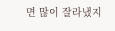면 많이 잘라냈지